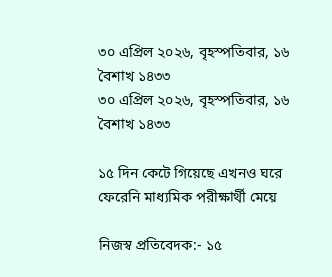৩০ এপ্রিল ২০২৬, বৃহস্পতিবার, ১৬ বৈশাখ ১৪৩৩
৩০ এপ্রিল ২০২৬, বৃহস্পতিবার, ১৬ বৈশাখ ১৪৩৩

১৫ দিন কেটে গিয়েছে এখনও ঘরে ফেরেনি মাধ্যমিক পরীক্ষার্থী মেয়ে

নিজস্ব প্রতিবেদক:- ১৫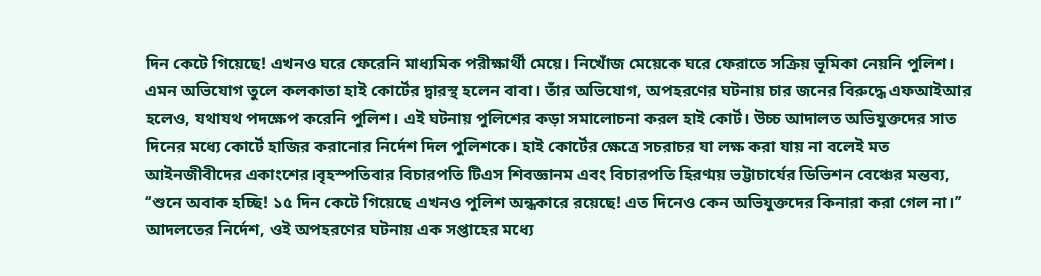দিন কেটে গিয়েছে! এখনও ঘরে ফেরেনি মাধ্যমিক পরীক্ষার্থী মেয়ে। নিখোঁজ মেয়েকে ঘরে ফেরাতে সক্রিয় ভূমিকা নেয়নি পুলিশ। এমন অভিযোগ তুলে কলকাতা হাই কোর্টের দ্বারস্থ হলেন বাবা। তাঁর অভিযোগ, অপহরণের ঘটনায় চার জনের বিরুদ্ধে এফআইআর হলেও, যথাযথ পদক্ষেপ করেনি পুলিশ। এই ঘটনায় পুলিশের কড়া সমালোচনা করল হাই কোর্ট। উচ্চ আদালত অভিযুক্তদের সাত দিনের মধ্যে কোর্টে হাজির করানোর নির্দেশ দিল পুলিশকে। হাই কোর্টের ক্ষেত্রে সচরাচর যা লক্ষ করা যায় না বলেই মত আইনজীবীদের একাংশের।বৃহস্পতিবার বিচারপতি টিএস শিবজ্ঞানম এবং বিচারপতি হিরণ্ময় ভট্টাচার্যের ডিভিশন বেঞ্চের মন্তব্য, ‘‘শুনে অবাক হচ্ছি! ১৫ দিন কেটে গিয়েছে এখনও পুলিশ অন্ধকারে রয়েছে! এত দিনেও কেন অভিযুক্তদের কিনারা করা গেল না।’’ আদলতের নির্দেশ, ওই অপহরণের ঘটনায় এক সপ্তাহের মধ্যে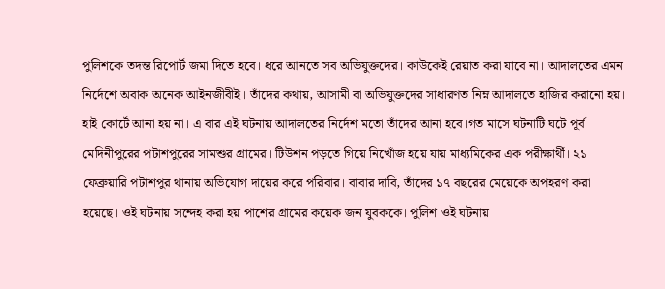পুলিশকে তদন্ত রিপোর্ট জমা দিতে হবে। ধরে আনতে সব অভিযুক্তদের। কাউকেই রেয়াত করা যাবে না। আদালতের এমন নির্দেশে অবাক অনেক আইনজীবীই। তাঁদের কথায়, আসামী বা অভিযুক্তদের সাধারণত নিম্ন আদালতে হাজির করানো হয়। হাই কোর্টে আনা হয় না। এ বার এই ঘটনায় আদালতের নির্দেশ মতো তাঁদের আনা হবে।গত মাসে ঘটনাটি ঘটে পূর্ব মেদিনীপুরের পটাশপুরের সামশুর গ্রামের। টিউশন পড়তে গিয়ে নিখোঁজ হয়ে যায় মাধ্যমিকের এক পরীক্ষার্থী। ২১ ফেব্রুয়ারি পটাশপুর থানায় অভিযোগ দায়ের করে পরিবার। বাবার দাবি, তাঁদের ১৭ বছরের মেয়েকে অপহরণ করা হয়েছে। ওই ঘটনায় সন্দেহ করা হয় পাশের গ্রামের কয়েক জন যুবককে। পুলিশ ওই ঘটনায়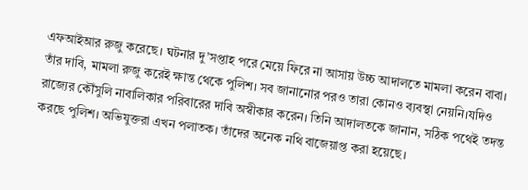এফআইআর রুজু করেছে। ঘটনার দু’সপ্তাহ পরে মেয়ে ফিরে না আসায় উচ্চ আদালতে মামলা করেন বাবা। তাঁর দাবি, মামলা রুজু করেই ক্ষান্ত থেকে পুলিশ। সব জানানোর পরও তারা কোনও ব্যবস্থা নেয়নি।যদিও রাজ্যের কৌঁসুলি নাবালিকার পরিবারের দাবি অস্বীকার করেন। তিনি আদালতকে জানান, সঠিক পথেই তদন্ত করছে পুলিশ। অভিযুক্তরা এখন পলাতক। তাঁদের অনেক নথি বাজেয়াপ্ত করা হয়েছে।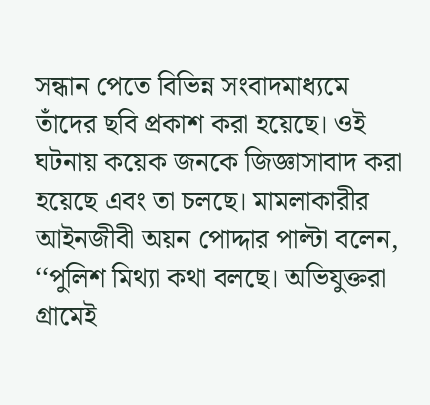সন্ধান পেতে বিভিন্ন সংবাদমাধ্যমে তাঁদের ছবি প্রকাশ করা হয়েছে। ওই ঘটনায় কয়েক জনকে জিজ্ঞাসাবাদ করা হয়েছে এবং তা চলছে। মামলাকারীর আইনজীবী অয়ন পোদ্দার পাল্টা বলেন, ‘‘পুলিশ মিথ্যা কথা বলছে। অভিযুক্তরা গ্রামেই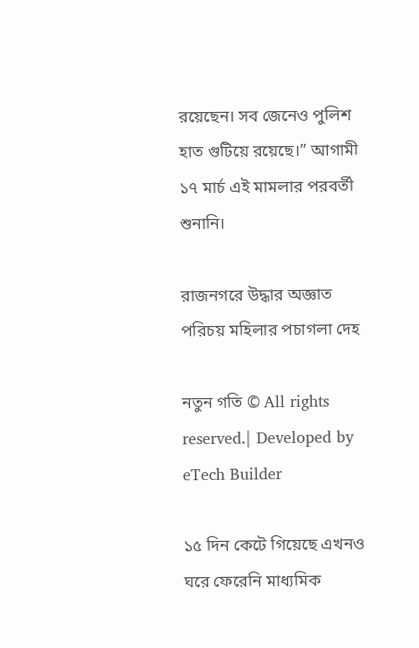রয়েছেন। সব জেনেও পুলিশ হাত গুটিয়ে রয়েছে।’’ আগামী ১৭ মার্চ এই মামলার পরবর্তী শুনানি।

রাজনগরে উদ্ধার অজ্ঞাত পরিচয় মহিলার পচাগলা দেহ

নতুন গতি © All rights reserved.| Developed by eTech Builder

১৫ দিন কেটে গিয়েছে এখনও ঘরে ফেরেনি মাধ্যমিক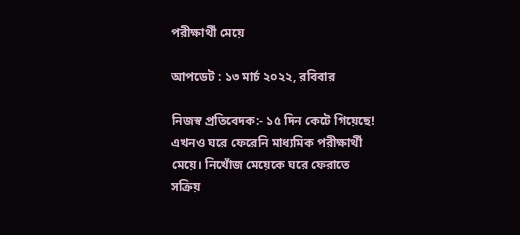পরীক্ষার্থী মেয়ে

আপডেট : ১৩ মার্চ ২০২২, রবিবার

নিজস্ব প্রতিবেদক:- ১৫ দিন কেটে গিয়েছে! এখনও ঘরে ফেরেনি মাধ্যমিক পরীক্ষার্থী মেয়ে। নিখোঁজ মেয়েকে ঘরে ফেরাতে সক্রিয়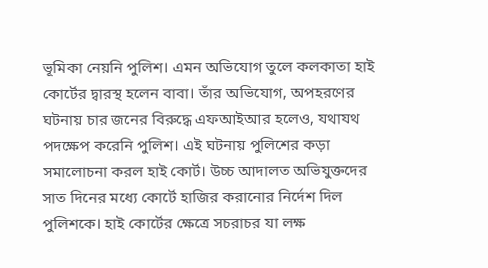ভূমিকা নেয়নি পুলিশ। এমন অভিযোগ তুলে কলকাতা হাই কোর্টের দ্বারস্থ হলেন বাবা। তাঁর অভিযোগ, অপহরণের ঘটনায় চার জনের বিরুদ্ধে এফআইআর হলেও, যথাযথ পদক্ষেপ করেনি পুলিশ। এই ঘটনায় পুলিশের কড়া সমালোচনা করল হাই কোর্ট। উচ্চ আদালত অভিযুক্তদের সাত দিনের মধ্যে কোর্টে হাজির করানোর নির্দেশ দিল পুলিশকে। হাই কোর্টের ক্ষেত্রে সচরাচর যা লক্ষ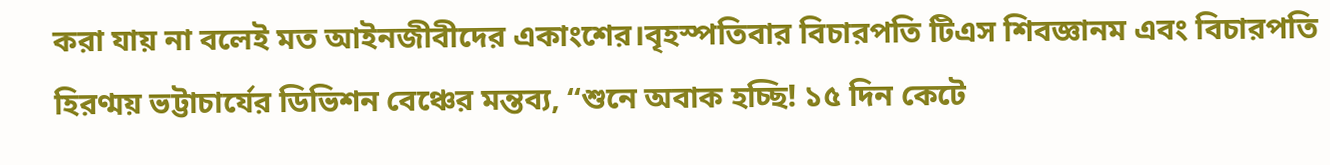করা যায় না বলেই মত আইনজীবীদের একাংশের।বৃহস্পতিবার বিচারপতি টিএস শিবজ্ঞানম এবং বিচারপতি হিরণ্ময় ভট্টাচার্যের ডিভিশন বেঞ্চের মন্তব্য, ‘‘শুনে অবাক হচ্ছি! ১৫ দিন কেটে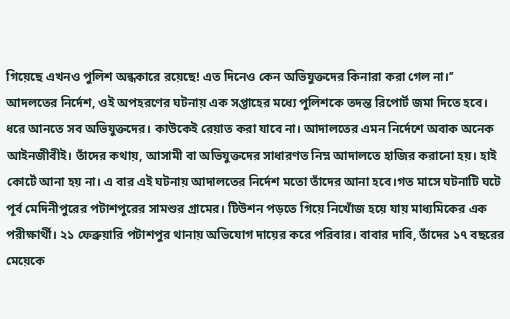গিয়েছে এখনও পুলিশ অন্ধকারে রয়েছে! এত দিনেও কেন অভিযুক্তদের কিনারা করা গেল না।’’ আদলতের নির্দেশ, ওই অপহরণের ঘটনায় এক সপ্তাহের মধ্যে পুলিশকে তদন্ত রিপোর্ট জমা দিতে হবে। ধরে আনতে সব অভিযুক্তদের। কাউকেই রেয়াত করা যাবে না। আদালতের এমন নির্দেশে অবাক অনেক আইনজীবীই। তাঁদের কথায়, আসামী বা অভিযুক্তদের সাধারণত নিম্ন আদালতে হাজির করানো হয়। হাই কোর্টে আনা হয় না। এ বার এই ঘটনায় আদালতের নির্দেশ মতো তাঁদের আনা হবে।গত মাসে ঘটনাটি ঘটে পূর্ব মেদিনীপুরের পটাশপুরের সামশুর গ্রামের। টিউশন পড়তে গিয়ে নিখোঁজ হয়ে যায় মাধ্যমিকের এক পরীক্ষার্থী। ২১ ফেব্রুয়ারি পটাশপুর থানায় অভিযোগ দায়ের করে পরিবার। বাবার দাবি, তাঁদের ১৭ বছরের মেয়েকে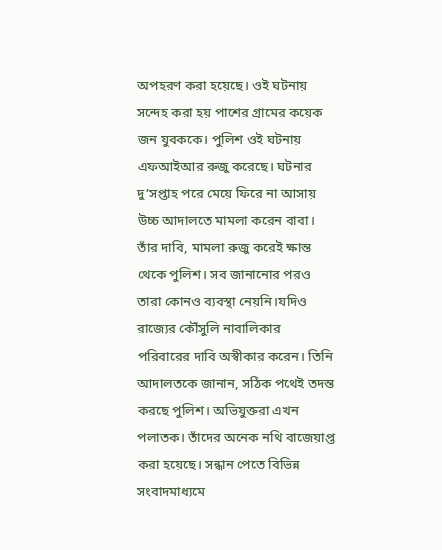অপহরণ করা হয়েছে। ওই ঘটনায় সন্দেহ করা হয় পাশের গ্রামের কয়েক জন যুবককে। পুলিশ ওই ঘটনায় এফআইআর রুজু করেছে। ঘটনার দু’সপ্তাহ পরে মেয়ে ফিরে না আসায় উচ্চ আদালতে মামলা করেন বাবা। তাঁর দাবি, মামলা রুজু করেই ক্ষান্ত থেকে পুলিশ। সব জানানোর পরও তারা কোনও ব্যবস্থা নেয়নি।যদিও রাজ্যের কৌঁসুলি নাবালিকার পরিবারের দাবি অস্বীকার করেন। তিনি আদালতকে জানান, সঠিক পথেই তদন্ত করছে পুলিশ। অভিযুক্তরা এখন পলাতক। তাঁদের অনেক নথি বাজেয়াপ্ত করা হয়েছে। সন্ধান পেতে বিভিন্ন সংবাদমাধ্যমে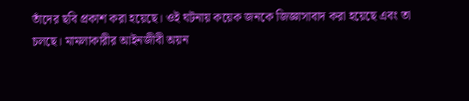তাঁদের ছবি প্রকাশ করা হয়েছে। ওই ঘটনায় কয়েক জনকে জিজ্ঞাসাবাদ করা হয়েছে এবং তা চলছে। মামলাকারীর আইনজীবী অয়ন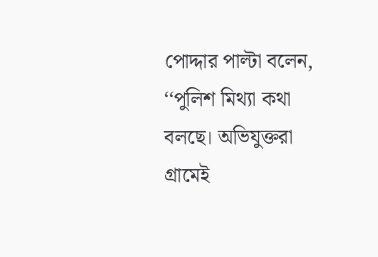পোদ্দার পাল্টা বলেন, ‘‘পুলিশ মিথ্যা কথা বলছে। অভিযুক্তরা গ্রামেই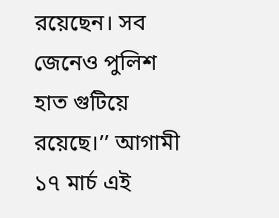রয়েছেন। সব জেনেও পুলিশ হাত গুটিয়ে রয়েছে।’’ আগামী ১৭ মার্চ এই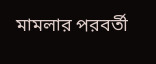মামলার পরবর্তী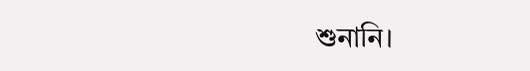শুনানি।